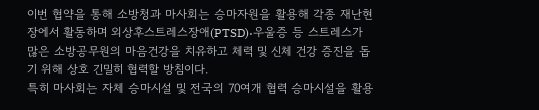이번 협약을 통해 소방청과 마사회는 승마자원을 활용해 각종 재난현장에서 활동하며 외상후스트레스장애(PTSD)·우울증 등 스트레스가 많은 소방공무원의 마음건강을 치유하고 체력 및 신체 건강 증진을 돕기 위해 상호 긴밀히 협력할 방침이다.
특히 마사회는 자체 승마시설 및 전국의 70여개 협력 승마시설을 활용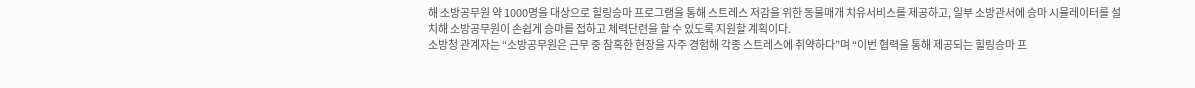해 소방공무원 약 1000명을 대상으로 힐링승마 프로그램을 통해 스트레스 저감을 위한 동물매개 치유서비스를 제공하고, 일부 소방관서에 승마 시뮬레이터를 설치해 소방공무원이 손쉽게 승마를 접하고 체력단련을 할 수 있도록 지원할 계획이다.
소방청 관계자는 “소방공무원은 근무 중 참혹한 현장을 자주 경험해 각종 스트레스에 취약하다”며 “이번 협력을 통해 제공되는 힐링승마 프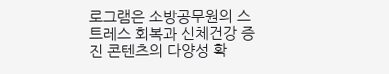로그램은 소방공무원의 스트레스 회복과 신체건강 증진 콘텐츠의 다양성 확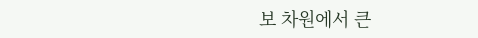보 차원에서 큰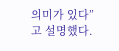의미가 있다”고 설명했다.